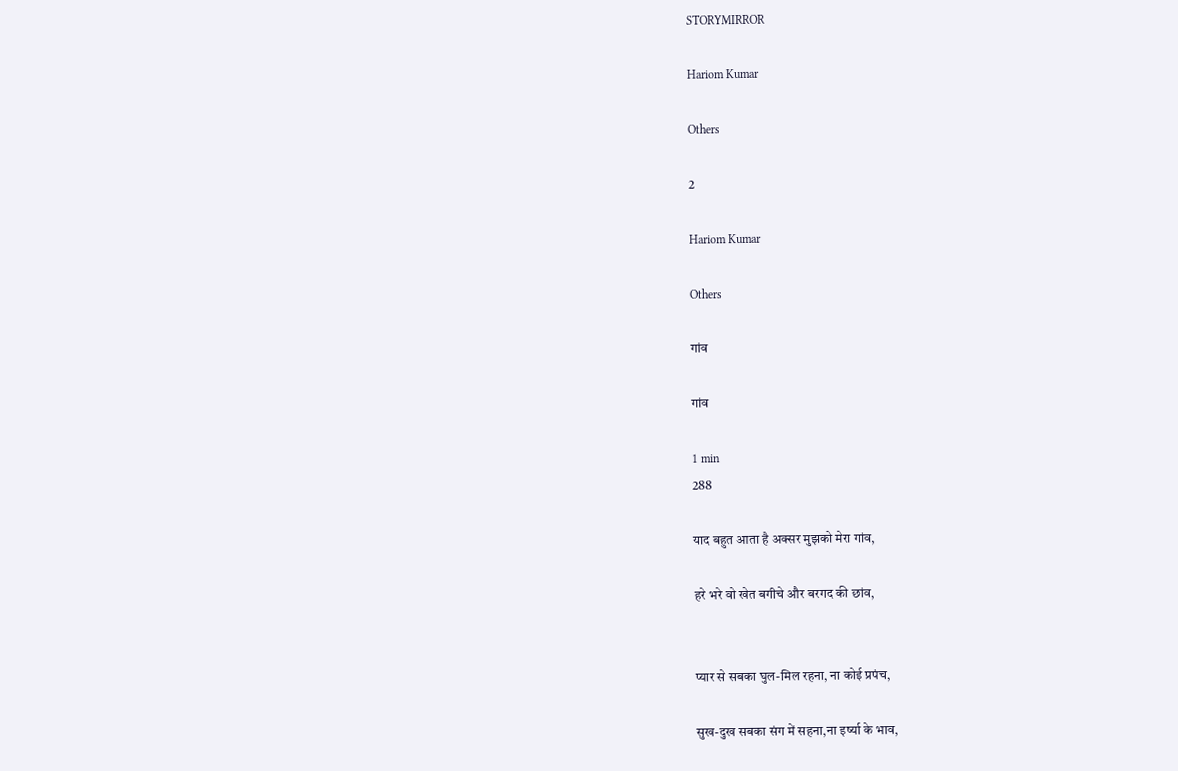STORYMIRROR

Hariom Kumar

Others

2

Hariom Kumar

Others

गांव

गांव

1 min
288

याद बहुत आता है अक्सर मुझको मेरा गांव,

हरे भरे वो खेत बगीचे और बरगद की छांव,


प्यार से सबका घुल-मिल रहना, ना कोई प्रपंच,

सुख-दुख सबका संग में सहना,ना इर्ष्या के भाव,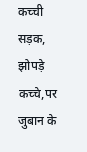कच्ची सड़क, झोपड़े कच्चे,पर जुबान के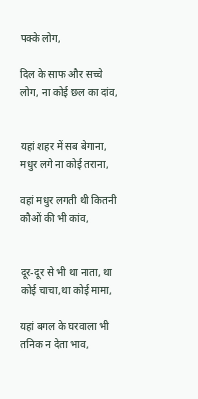पक्के लोग,

दिल के साफ और सच्चे लोग, ना कोई छल का दांव,


यहां शहर में सब बेगाना, मधुर लगे ना कोई तराना,

वहां मधुर लगती थी कितनी कौओं की भी कांव,


दूर-दूर से भी था नाता, था कोई चाचा,था कोई मामा,

यहां बगल के घरवाला भी तनिक न देता भाव,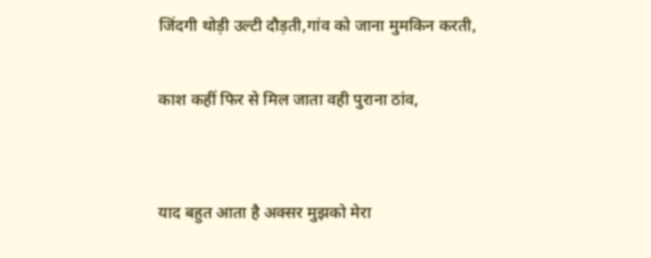जिंदगी थोड़ी उल्टी दौड़ती,गांव को जाना मुमकिन करती,

काश कहीं फिर से मिल जाता वही पुराना ठांव,


याद बहुत आता है अक्सर मुझको मेरा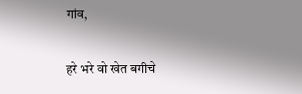गांव,

हरे भरे वो खेत बगीचे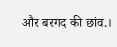और बरगद की छांव.।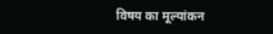विषय का मूल्यांकन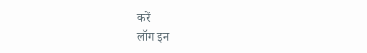करें
लॉग इन